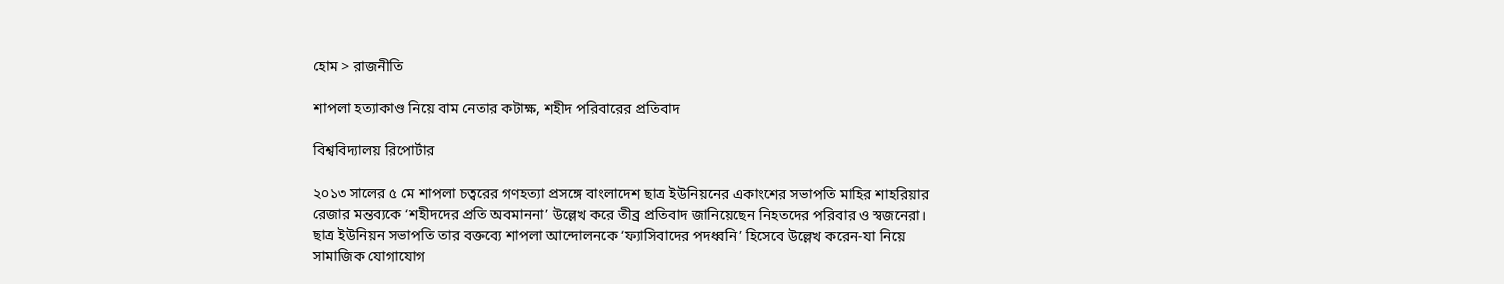হোম > রাজনীতি

শাপলা হত্যাকাণ্ড নিয়ে বাম নেতার কটাক্ষ, শহীদ পরিবারের প্রতিবাদ

বিশ্ববিদ্যালয় রিপোর্টার

২০১৩ সালের ৫ মে শাপলা চত্বরের গণহত্যা প্রসঙ্গে বাংলাদেশ ছাত্র ইউনিয়নের একাংশের সভাপতি মাহির শাহরিয়ার রেজার মন্তব্যকে ‘শহীদদের প্রতি অবমাননা’ উল্লেখ করে তীব্র প্রতিবাদ জানিয়েছেন নিহতদের পরিবার ও স্বজনেরা। ছাত্র ইউনিয়ন সভাপতি তার বক্তব্যে শাপলা আন্দোলনকে ‘ফ্যাসিবাদের পদধ্বনি’ হিসেবে উল্লেখ করেন-যা নিয়ে সামাজিক যোগাযোগ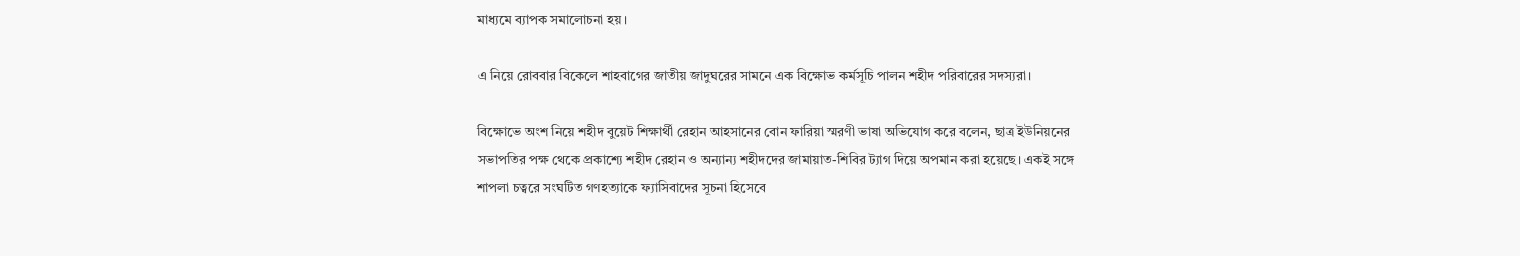মাধ্যমে ব্যাপক সমালোচনা হয়।

এ নিয়ে রোববার বিকেলে শাহবাগের জাতীয় জাদুঘরের সামনে এক বিক্ষোভ কর্মসূচি পালন শহীদ পরিবারের সদস্যরা।

বিক্ষোভে অংশ নিয়ে শহীদ বুয়েট শিক্ষার্থী রেহান আহসানের বোন ফারিয়া স্মরণী ভাষা অভিযোগ করে বলেন, ছাত্র ইউনিয়নের সভাপতির পক্ষ থেকে প্রকাশ্যে শহীদ রেহান ও অন্যান্য শহীদদের জামায়াত-শিবির ট্যাগ দিয়ে অপমান করা হয়েছে। একই সঙ্গে শাপলা চত্বরে সংঘটিত গণহত্যাকে ফ্যাসিবাদের সূচনা হিসেবে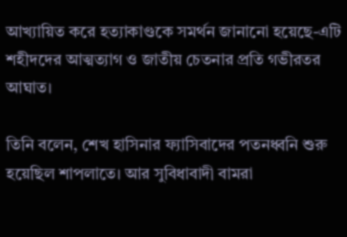আখ্যায়িত করে হত্যাকাণ্ডকে সমর্থন জানানো হয়েছে-এটি শহীদদের আত্মত্যাগ ও জাতীয় চেতনার প্রতি গভীরতর আঘাত।

তিনি বলেন, শেখ হাসিনার ফ্যাসিবাদের পতনধ্বনি শুরু হয়েছিল শাপলাতে। আর সুবিধাবাদী বামরা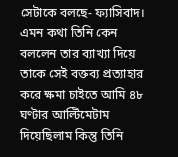সেটাকে বলছে- ফ্যাসিবাদ। এমন কথা তিনি কেন বললেন তার ব্যাখ্যা দিয়ে তাকে সেই বক্তব্য প্রত্যাহার করে ক্ষমা চাইতে আমি ৪৮ ঘণ্টার আল্টিমেটাম দিয়েছিলাম কিন্তু তিনি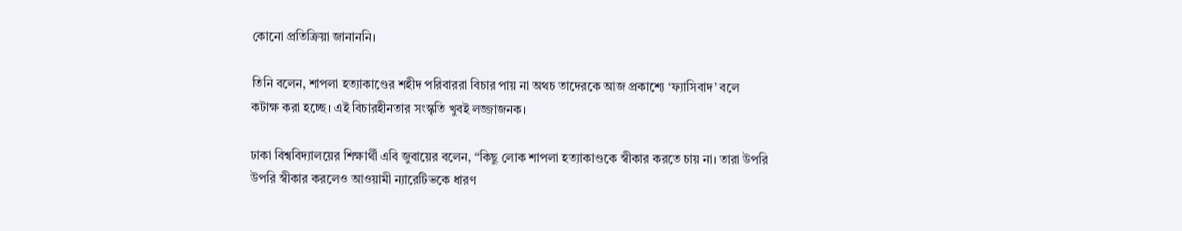কোনো প্রতিক্রিয়া জানাননি।

তিনি বলেন, শাপলা হত্যাকাণ্ডের শহীদ পরিবাররা বিচার পায় না অথচ তাদেরকে আজ প্রকাশ্যে ‘ফ্যাসিবাদ’ বলে কটাক্ষ করা হচ্ছে। এই বিচারহীনতার সংস্কৃতি খুবই লজ্জাজনক।

ঢাকা বিশ্ববিদ্যালয়ের শিক্ষার্থী এবি জুবায়ের বলেন, “কিছু লোক শাপলা হত্যাকাণ্ডকে স্বীকার করতে চায় না। তারা উপরি উপরি স্বীকার করলেও আওয়ামী ন্যারেটিভকে ধারণ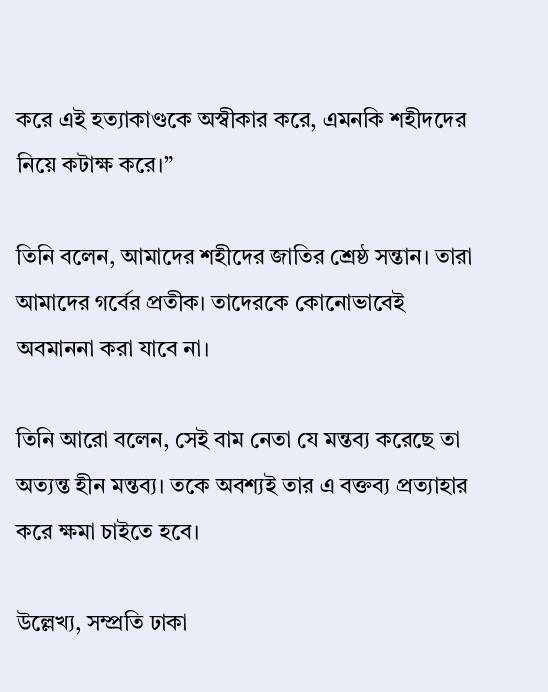করে এই হত্যাকাণ্ডকে অস্বীকার করে, এমনকি শহীদদের নিয়ে কটাক্ষ করে।”

তিনি বলেন, আমাদের শহীদের জাতির শ্রেষ্ঠ সন্তান। তারা আমাদের গর্বের প্রতীক। তাদেরকে কোনোভাবেই অবমাননা করা যাবে না।

তিনি আরো বলেন, সেই বাম নেতা যে মন্তব্য করেছে তা অত্যন্ত হীন মন্তব্য। তকে অবশ্যই তার এ বক্তব্য প্রত্যাহার করে ক্ষমা চাইতে হবে।

উল্লেখ্য, সম্প্রতি ঢাকা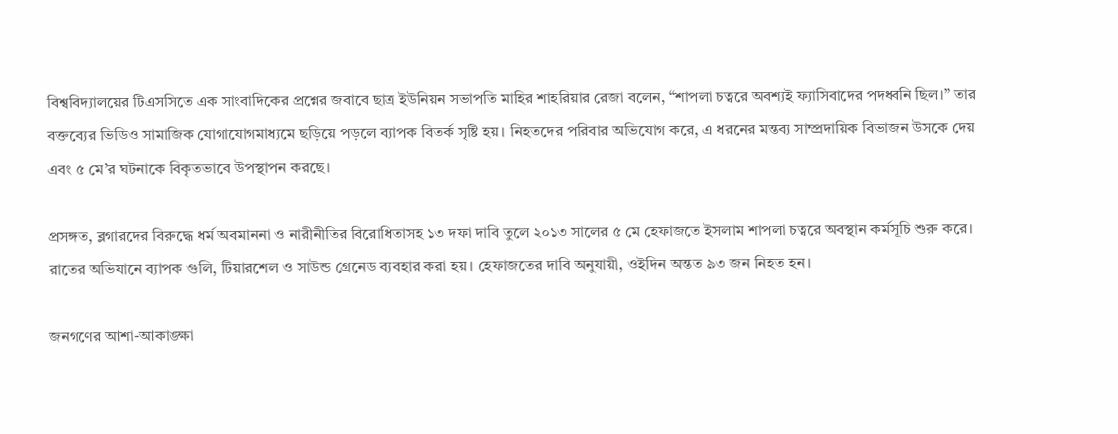বিশ্ববিদ্যালয়ের টিএসসিতে এক সাংবাদিকের প্রশ্নের জবাবে ছাত্র ইউনিয়ন সভাপতি মাহির শাহরিয়ার রেজা বলেন, “শাপলা চত্বরে অবশ্যই ফ্যাসিবাদের পদধ্বনি ছিল।” তার বক্তব্যের ভিডিও সামাজিক যোগাযোগমাধ্যমে ছড়িয়ে পড়লে ব্যাপক বিতর্ক সৃষ্টি হয়। নিহতদের পরিবার অভিযোগ করে, এ ধরনের মন্তব্য সাম্প্রদায়িক বিভাজন উসকে দেয় এবং ৫ মে’র ঘটনাকে বিকৃতভাবে উপস্থাপন করছে।

প্রসঙ্গত, ব্লগারদের বিরুদ্ধে ধর্ম অবমাননা ও নারীনীতির বিরোধিতাসহ ১৩ দফা দাবি তুলে ২০১৩ সালের ৫ মে হেফাজতে ইসলাম শাপলা চত্বরে অবস্থান কর্মসূচি শুরু করে। রাতের অভিযানে ব্যাপক গুলি, টিয়ারশেল ও সাউন্ড গ্রেনেড ব্যবহার করা হয়। হেফাজতের দাবি অনুযায়ী, ওইদিন অন্তত ৯৩ জন নিহত হন।

জনগণের আশা-আকাঙ্ক্ষা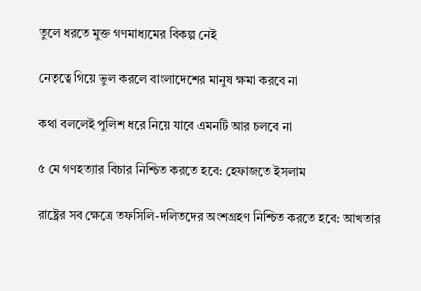তুলে ধরতে মুক্ত গণমাধ্যমের বিকল্প নেই

নেতৃত্বে গিয়ে ভুল করলে বাংলাদেশের মানুষ ক্ষমা করবে না

কথা বললেই পুলিশ ধরে নিয়ে যাবে এমনটি আর চলবে না

৫ মে গণহত্যার বিচার নিশ্চিত করতে হবে: হেফাজতে ইসলাম

রাষ্ট্রের সব ক্ষেত্রে তফসিলি-দলিতদের অংশগ্রহণ নিশ্চিত করতে হবে: আখতার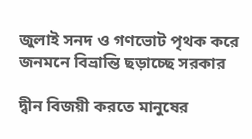জুলাই সনদ ও গণভোট পৃথক করে জনমনে বিভ্রান্তি ছড়াচ্ছে সরকার

দ্বীন বিজয়ী করতে মানুষের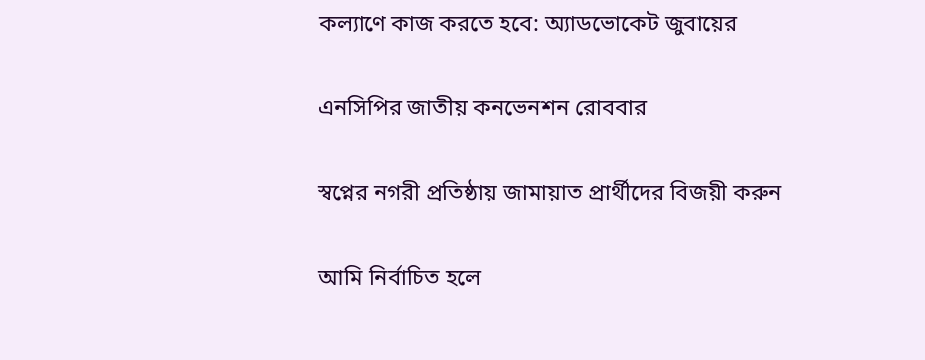কল্যাণে কাজ করতে হবে: অ্যাডভোকেট জুবায়ের

এনসিপির জাতীয় কনভেনশন রোববার

স্বপ্নের নগরী প্রতিষ্ঠায় জামায়াত প্রার্থীদের বিজয়ী করুন

আমি নির্বাচিত হলে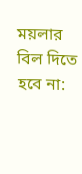ময়লার বিল দিতে হবে না: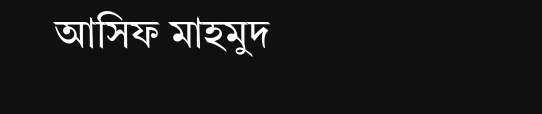আসিফ মাহমুদ